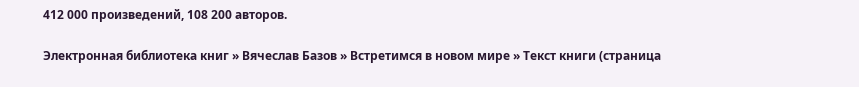412 000 произведений, 108 200 авторов.

Электронная библиотека книг » Вячеслав Базов » Встретимся в новом мире » Текст книги (страница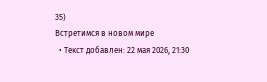35)
Встретимся в новом мире
  • Текст добавлен: 22 мая 2026, 21:30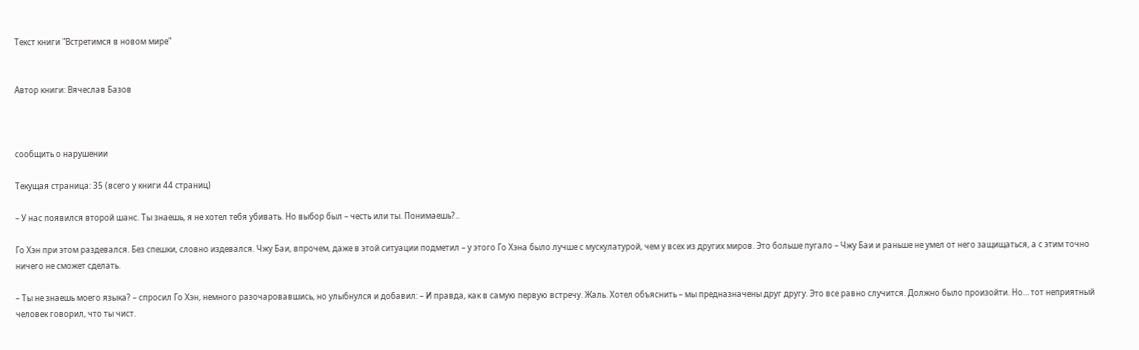Текст книги "Встретимся в новом мире"


Автор книги: Вячеслав Базов



сообщить о нарушении

Текущая страница: 35 (всего у книги 44 страниц)

– У нас появился второй шанс. Ты знаешь, я не хотел тебя убивать. Но выбор был – честь или ты. Понимаешь?..

Го Хэн при этом раздевался. Без спешки, словно издевался. Чжу Баи, впрочем, даже в этой ситуации подметил – у этого Го Хэна было лучше с мускулатурой, чем у всех из других миров. Это больше пугало – Чжу Баи и раньше не умел от него защищаться, а с этим точно ничего не сможет сделать.

– Ты не знаешь моего языка? – спросил Го Хэн, немного разочаровавшись, но улыбнулся и добавил: – И правда, как в самую первую встречу. Жаль. Хотел объяснить – мы предназначены друг другу. Это все равно случится. Должно было произойти. Но… тот неприятный человек говорил, что ты чист.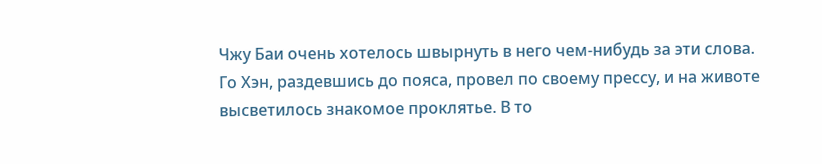Чжу Баи очень хотелось швырнуть в него чем-нибудь за эти слова. Го Хэн, раздевшись до пояса, провел по своему прессу, и на животе высветилось знакомое проклятье. В то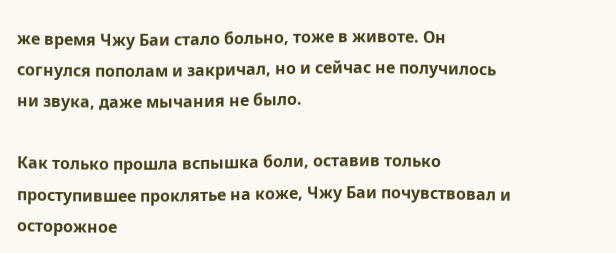же время Чжу Баи стало больно, тоже в животе. Он согнулся пополам и закричал, но и сейчас не получилось ни звука, даже мычания не было.

Как только прошла вспышка боли, оставив только проступившее проклятье на коже, Чжу Баи почувствовал и осторожное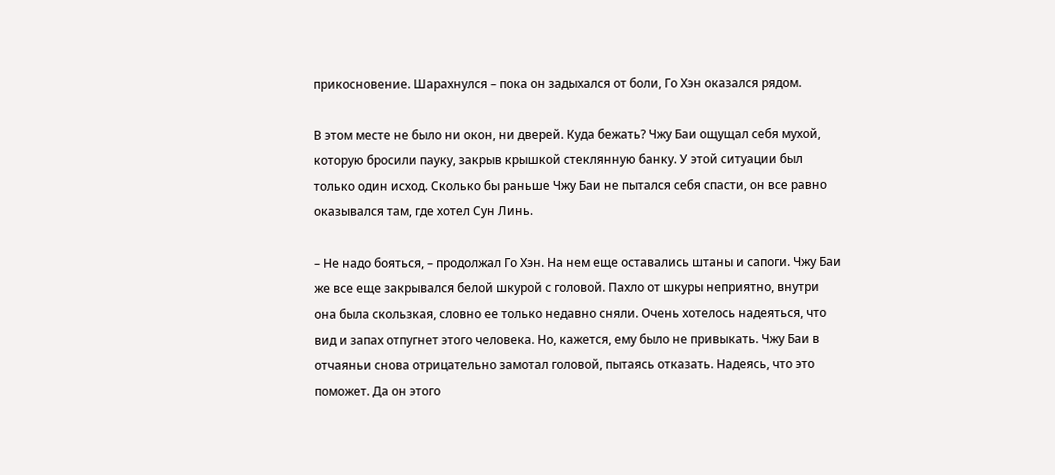прикосновение. Шарахнулся – пока он задыхался от боли, Го Хэн оказался рядом.

В этом месте не было ни окон, ни дверей. Куда бежать? Чжу Баи ощущал себя мухой, которую бросили пауку, закрыв крышкой стеклянную банку. У этой ситуации был только один исход. Сколько бы раньше Чжу Баи не пытался себя спасти, он все равно оказывался там, где хотел Сун Линь.

– Не надо бояться, – продолжал Го Хэн. На нем еще оставались штаны и сапоги. Чжу Баи же все еще закрывался белой шкурой с головой. Пахло от шкуры неприятно, внутри она была скользкая, словно ее только недавно сняли. Очень хотелось надеяться, что вид и запах отпугнет этого человека. Но, кажется, ему было не привыкать. Чжу Баи в отчаяньи снова отрицательно замотал головой, пытаясь отказать. Надеясь, что это поможет. Да он этого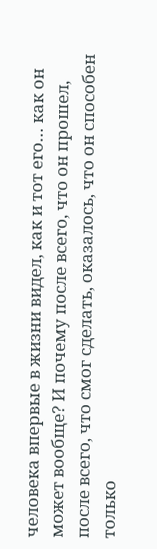человека впервые в жизни видел, как и тот его… как он может вообще? И почему после всего, что он прошел, после всего, что смог сделать, оказалось, что он способен только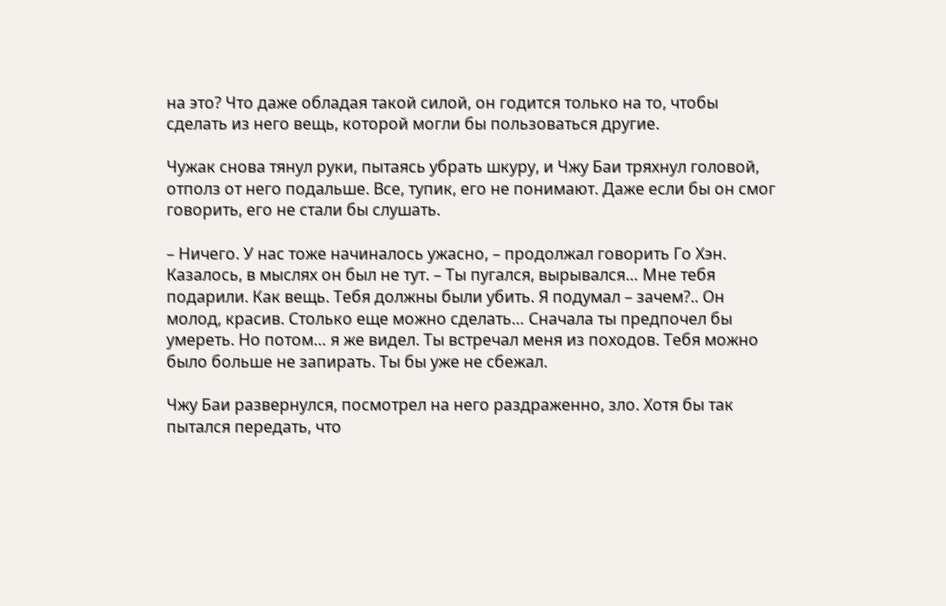на это? Что даже обладая такой силой, он годится только на то, чтобы сделать из него вещь, которой могли бы пользоваться другие.

Чужак снова тянул руки, пытаясь убрать шкуру, и Чжу Баи тряхнул головой, отполз от него подальше. Все, тупик, его не понимают. Даже если бы он смог говорить, его не стали бы слушать.

– Ничего. У нас тоже начиналось ужасно, – продолжал говорить Го Хэн. Казалось, в мыслях он был не тут. – Ты пугался, вырывался… Мне тебя подарили. Как вещь. Тебя должны были убить. Я подумал – зачем?.. Он молод, красив. Столько еще можно сделать… Сначала ты предпочел бы умереть. Но потом… я же видел. Ты встречал меня из походов. Тебя можно было больше не запирать. Ты бы уже не сбежал.

Чжу Баи развернулся, посмотрел на него раздраженно, зло. Хотя бы так пытался передать, что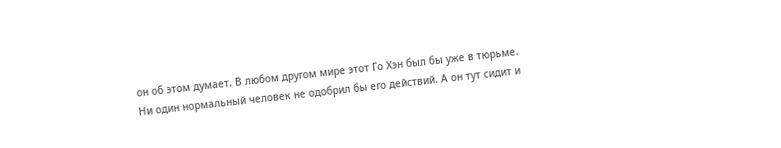он об этом думает. В любом другом мире этот Го Хэн был бы уже в тюрьме. Ни один нормальный человек не одобрил бы его действий. А он тут сидит и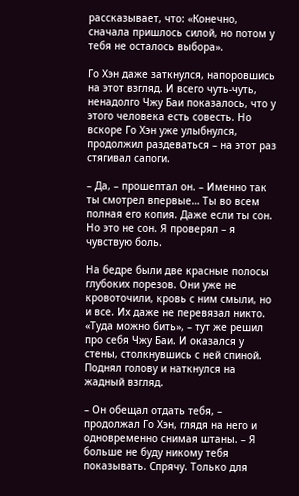рассказывает, что: «Конечно, сначала пришлось силой, но потом у тебя не осталось выбора».

Го Хэн даже заткнулся, напоровшись на этот взгляд. И всего чуть-чуть, ненадолго Чжу Баи показалось, что у этого человека есть совесть. Но вскоре Го Хэн уже улыбнулся, продолжил раздеваться – на этот раз стягивал сапоги.

– Да, – прошептал он. – Именно так ты смотрел впервые… Ты во всем полная его копия. Даже если ты сон. Но это не сон. Я проверял – я чувствую боль.

На бедре были две красные полосы глубоких порезов. Они уже не кровоточили, кровь с ним смыли, но и все. Их даже не перевязал никто. «Туда можно бить», – тут же решил про себя Чжу Баи. И оказался у стены, столкнувшись с ней спиной. Поднял голову и наткнулся на жадный взгляд.

– Он обещал отдать тебя, – продолжал Го Хэн, глядя на него и одновременно снимая штаны. – Я больше не буду никому тебя показывать. Спрячу. Только для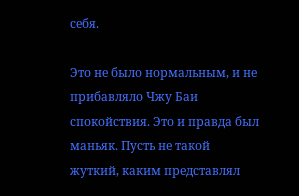себя.

Это не было нормальным, и не прибавляло Чжу Баи спокойствия. Это и правда был маньяк. Пусть не такой жуткий, каким представлял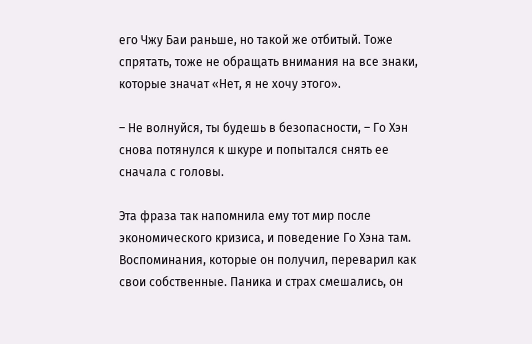его Чжу Баи раньше, но такой же отбитый. Тоже спрятать, тоже не обращать внимания на все знаки, которые значат «Нет, я не хочу этого».

– Не волнуйся, ты будешь в безопасности, – Го Хэн снова потянулся к шкуре и попытался снять ее сначала с головы.

Эта фраза так напомнила ему тот мир после экономического кризиса, и поведение Го Хэна там. Воспоминания, которые он получил, переварил как свои собственные. Паника и страх смешались, он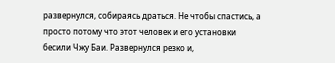развернулся, собираясь драться. Не чтобы спастись, а просто потому что этот человек и его установки бесили Чжу Баи. Развернулся резко и,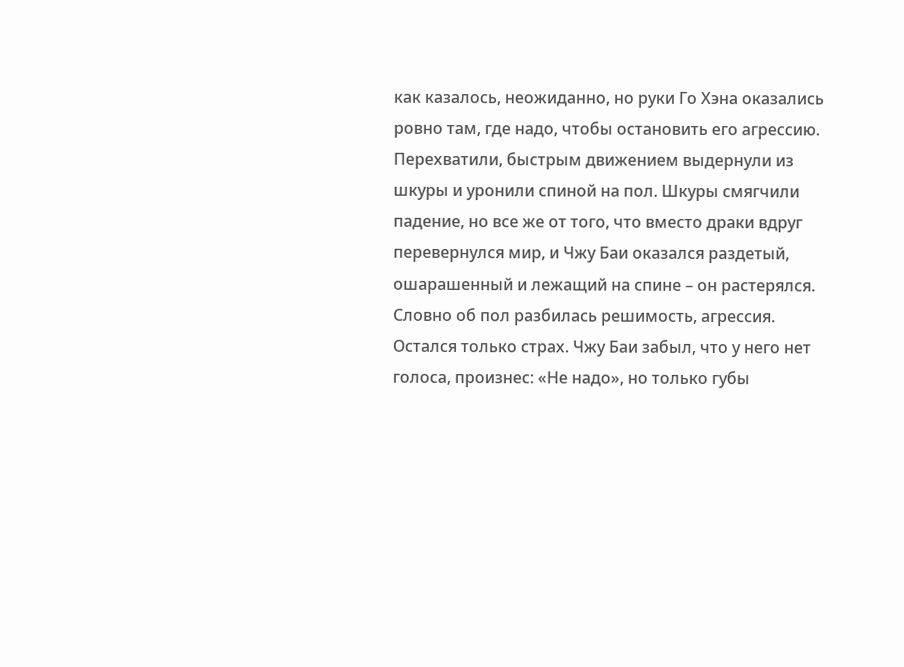как казалось, неожиданно, но руки Го Хэна оказались ровно там, где надо, чтобы остановить его агрессию. Перехватили, быстрым движением выдернули из шкуры и уронили спиной на пол. Шкуры смягчили падение, но все же от того, что вместо драки вдруг перевернулся мир, и Чжу Баи оказался раздетый, ошарашенный и лежащий на спине – он растерялся. Словно об пол разбилась решимость, агрессия. Остался только страх. Чжу Баи забыл, что у него нет голоса, произнес: «Не надо», но только губы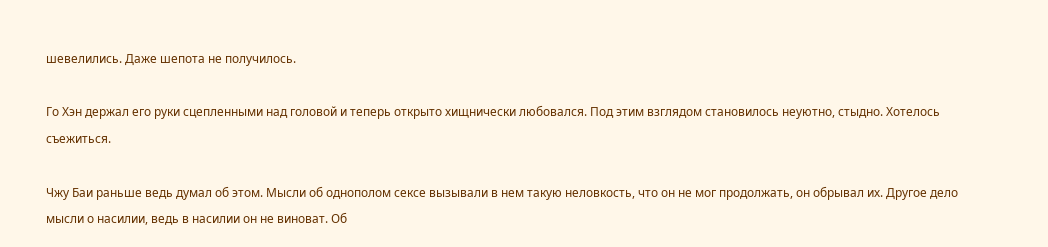шевелились. Даже шепота не получилось.

Го Хэн держал его руки сцепленными над головой и теперь открыто хищнически любовался. Под этим взглядом становилось неуютно, стыдно. Хотелось съежиться.

Чжу Баи раньше ведь думал об этом. Мысли об однополом сексе вызывали в нем такую неловкость, что он не мог продолжать, он обрывал их. Другое дело мысли о насилии, ведь в насилии он не виноват. Об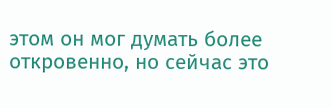этом он мог думать более откровенно, но сейчас это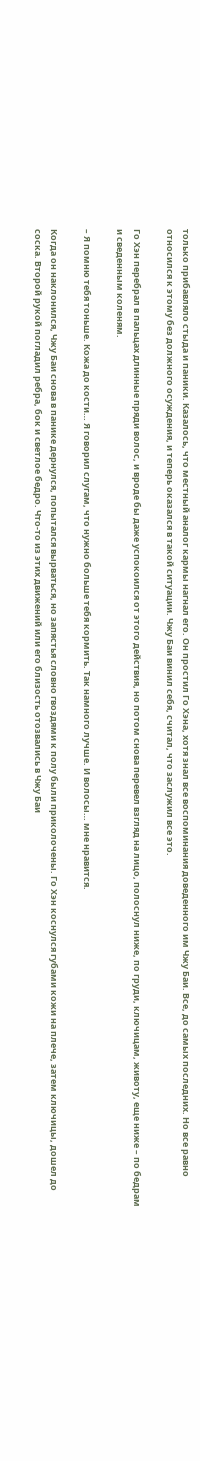только прибавляло стыда и паники. Казалось, что местный аналог кармы нагнал его. Он простил Го Хэна, хотя знал все воспоминания доведенного им Чжу Баи. Все, до самых последних. Но все равно относился к этому без должного осуждения, и теперь оказался в такой ситуации. Чжу Баи винил себя, считал, что заслужил все это.

Го Хэн перебрал в пальцах длинные пряди волос, и вроде бы даже успокоился от этого действия, но потом снова перевел взгляд на лицо, полоснул ниже, по груди, ключицам, животу, еще ниже – по бедрам и сведенным коленям.

– Я помню тебя тоньше. Кожа до кости… Я говорил слугам, что нужно больше тебя кормить. Так намного лучше. И волосы… мне нравится.

Когда он наклонился, Чжу Баи снова в панике дернулся, попытался вырваться, но запястья словно гвоздями к полу были приколочены. Го Хэн коснулся губами кожи на плече, затем ключицы, дошел до соска. Второй рукой погладил ребра, бок и светлое бедро. Что-то из этих движений или его близость отозвались в Чжу Баи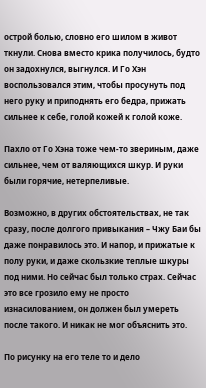острой болью, словно его шилом в живот ткнули. Снова вместо крика получилось, будто он задохнулся, выгнулся. И Го Хэн воспользовался этим, чтобы просунуть под него руку и приподнять его бедра, прижать сильнее к себе, голой кожей к голой коже.

Пахло от Го Хэна тоже чем-то звериным, даже сильнее, чем от валяющихся шкур. И руки были горячие, нетерпеливые.

Возможно, в других обстоятельствах, не так сразу, после долгого привыкания – Чжу Баи бы даже понравилось это. И напор, и прижатые к полу руки, и даже скользкие теплые шкуры под ними. Но сейчас был только страх. Сейчас это все грозило ему не просто изнасилованием, он должен был умереть после такого. И никак не мог объяснить это.

По рисунку на его теле то и дело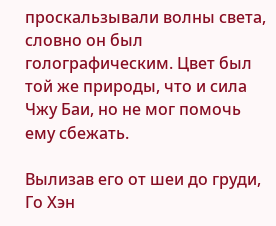проскальзывали волны света, словно он был голографическим. Цвет был той же природы, что и сила Чжу Баи, но не мог помочь ему сбежать.

Вылизав его от шеи до груди, Го Хэн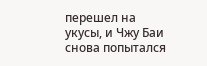перешел на укусы, и Чжу Баи снова попытался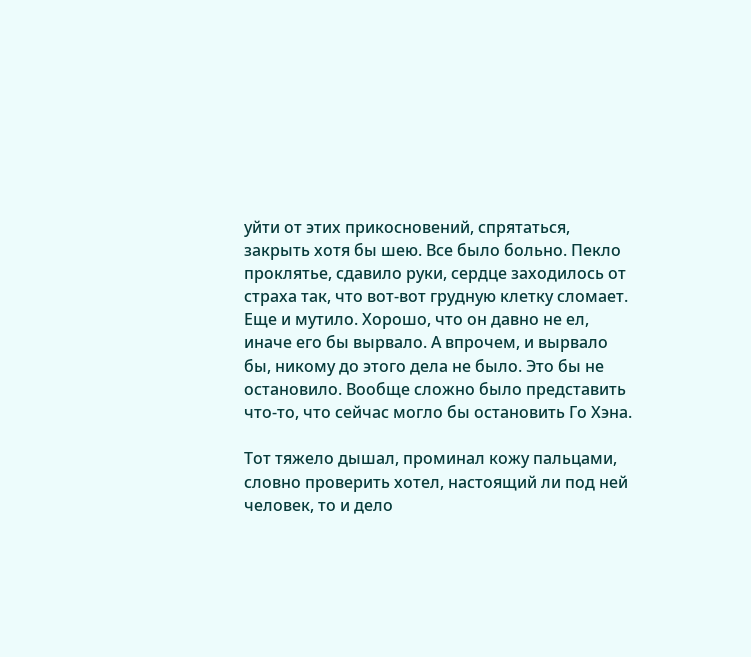уйти от этих прикосновений, спрятаться, закрыть хотя бы шею. Все было больно. Пекло проклятье, сдавило руки, сердце заходилось от страха так, что вот-вот грудную клетку сломает. Еще и мутило. Хорошо, что он давно не ел, иначе его бы вырвало. А впрочем, и вырвало бы, никому до этого дела не было. Это бы не остановило. Вообще сложно было представить что-то, что сейчас могло бы остановить Го Хэна.

Тот тяжело дышал, проминал кожу пальцами, словно проверить хотел, настоящий ли под ней человек, то и дело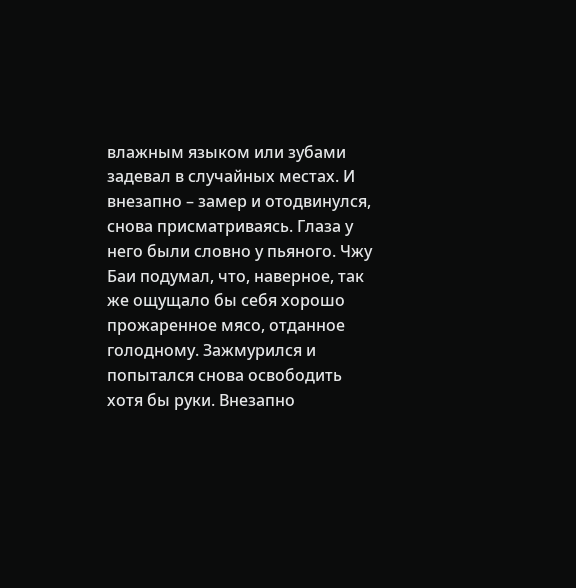влажным языком или зубами задевал в случайных местах. И внезапно – замер и отодвинулся, снова присматриваясь. Глаза у него были словно у пьяного. Чжу Баи подумал, что, наверное, так же ощущало бы себя хорошо прожаренное мясо, отданное голодному. Зажмурился и попытался снова освободить хотя бы руки. Внезапно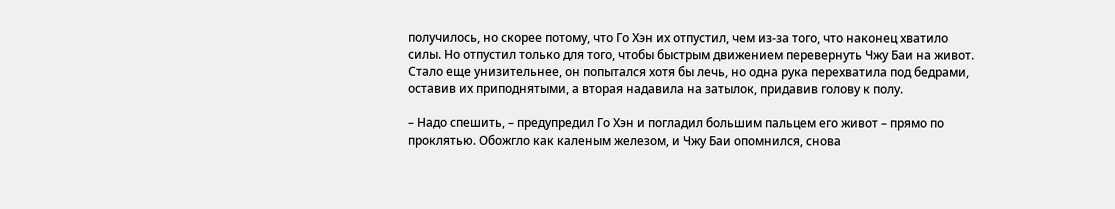получилось, но скорее потому, что Го Хэн их отпустил, чем из-за того, что наконец хватило силы. Но отпустил только для того, чтобы быстрым движением перевернуть Чжу Баи на живот. Стало еще унизительнее, он попытался хотя бы лечь, но одна рука перехватила под бедрами, оставив их приподнятыми, а вторая надавила на затылок, придавив голову к полу.

– Надо спешить, – предупредил Го Хэн и погладил большим пальцем его живот – прямо по проклятью. Обожгло как каленым железом, и Чжу Баи опомнился, снова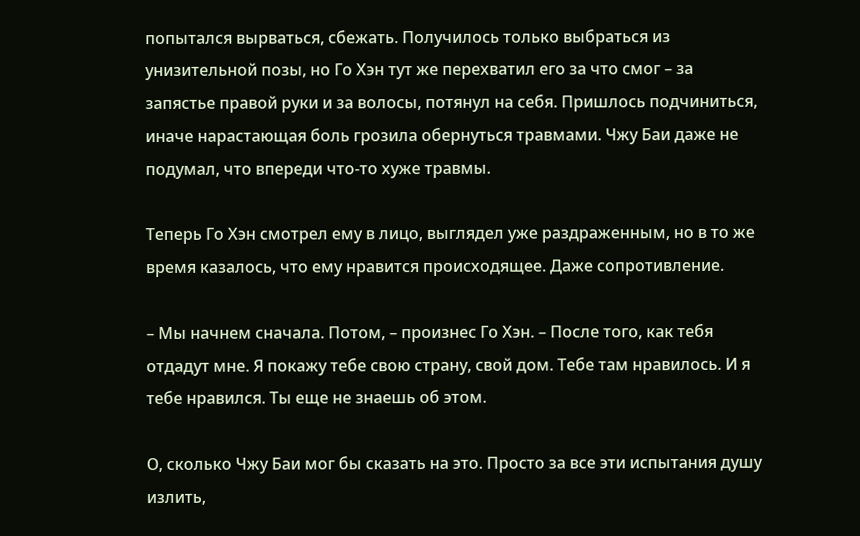попытался вырваться, сбежать. Получилось только выбраться из унизительной позы, но Го Хэн тут же перехватил его за что смог – за запястье правой руки и за волосы, потянул на себя. Пришлось подчиниться, иначе нарастающая боль грозила обернуться травмами. Чжу Баи даже не подумал, что впереди что-то хуже травмы.

Теперь Го Хэн смотрел ему в лицо, выглядел уже раздраженным, но в то же время казалось, что ему нравится происходящее. Даже сопротивление.

– Мы начнем сначала. Потом, – произнес Го Хэн. – После того, как тебя отдадут мне. Я покажу тебе свою страну, свой дом. Тебе там нравилось. И я тебе нравился. Ты еще не знаешь об этом.

О, сколько Чжу Баи мог бы сказать на это. Просто за все эти испытания душу излить,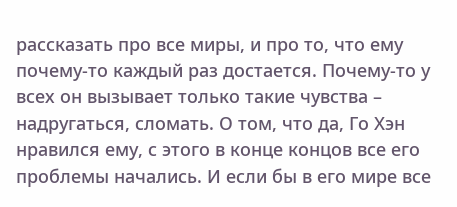рассказать про все миры, и про то, что ему почему-то каждый раз достается. Почему-то у всех он вызывает только такие чувства – надругаться, сломать. О том, что да, Го Хэн нравился ему, с этого в конце концов все его проблемы начались. И если бы в его мире все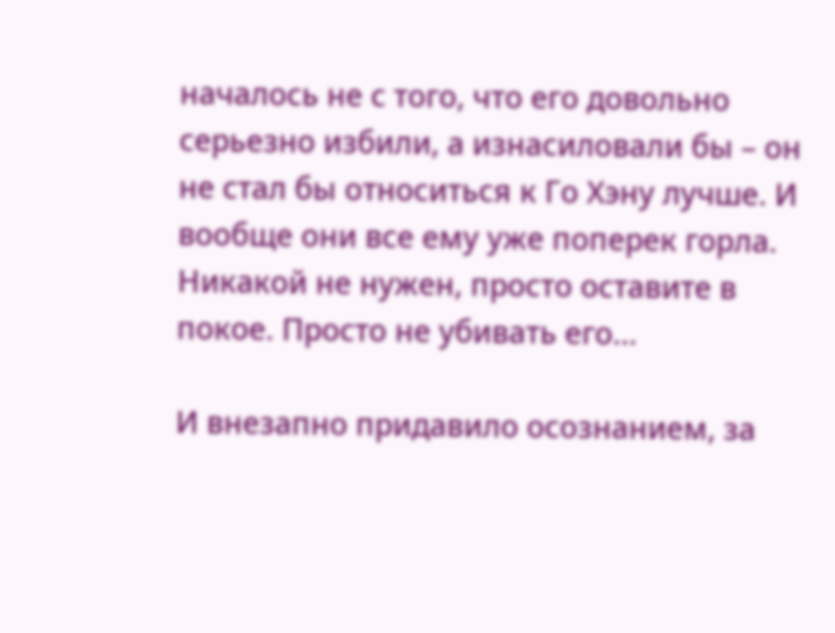началось не с того, что его довольно серьезно избили, а изнасиловали бы – он не стал бы относиться к Го Хэну лучше. И вообще они все ему уже поперек горла. Никакой не нужен, просто оставите в покое. Просто не убивать его…

И внезапно придавило осознанием, за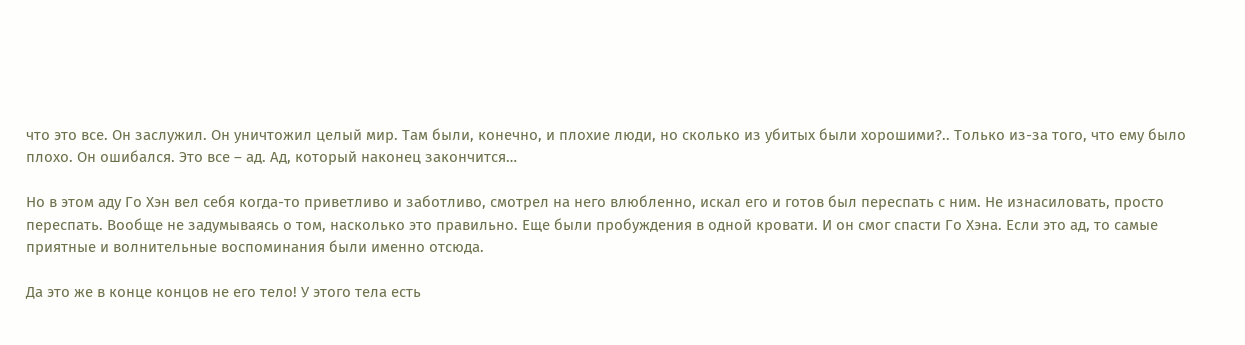что это все. Он заслужил. Он уничтожил целый мир. Там были, конечно, и плохие люди, но сколько из убитых были хорошими?.. Только из-за того, что ему было плохо. Он ошибался. Это все – ад. Ад, который наконец закончится…

Но в этом аду Го Хэн вел себя когда-то приветливо и заботливо, смотрел на него влюбленно, искал его и готов был переспать с ним. Не изнасиловать, просто переспать. Вообще не задумываясь о том, насколько это правильно. Еще были пробуждения в одной кровати. И он смог спасти Го Хэна. Если это ад, то самые приятные и волнительные воспоминания были именно отсюда.

Да это же в конце концов не его тело! У этого тела есть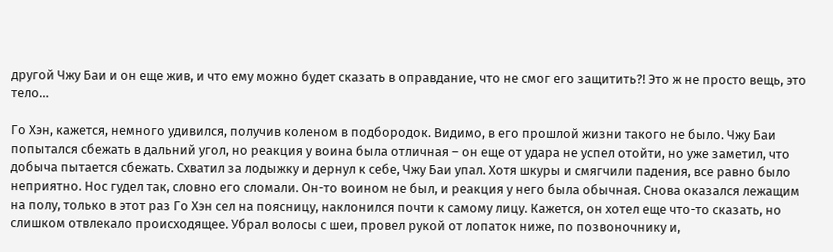другой Чжу Баи и он еще жив, и что ему можно будет сказать в оправдание, что не смог его защитить?! Это ж не просто вещь, это тело…

Го Хэн, кажется, немного удивился, получив коленом в подбородок. Видимо, в его прошлой жизни такого не было. Чжу Баи попытался сбежать в дальний угол, но реакция у воина была отличная – он еще от удара не успел отойти, но уже заметил, что добыча пытается сбежать. Схватил за лодыжку и дернул к себе, Чжу Баи упал. Хотя шкуры и смягчили падения, все равно было неприятно. Нос гудел так, словно его сломали. Он-то воином не был, и реакция у него была обычная. Снова оказался лежащим на полу, только в этот раз Го Хэн сел на поясницу, наклонился почти к самому лицу. Кажется, он хотел еще что-то сказать, но слишком отвлекало происходящее. Убрал волосы с шеи, провел рукой от лопаток ниже, по позвоночнику и,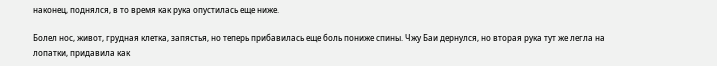наконец, поднялся, в то время как рука опустилась еще ниже.

Болел нос, живот, грудная клетка, запястья, но теперь прибавилась еще боль пониже спины. Чжу Баи дернулся, но вторая рука тут же легла на лопатки, придавила как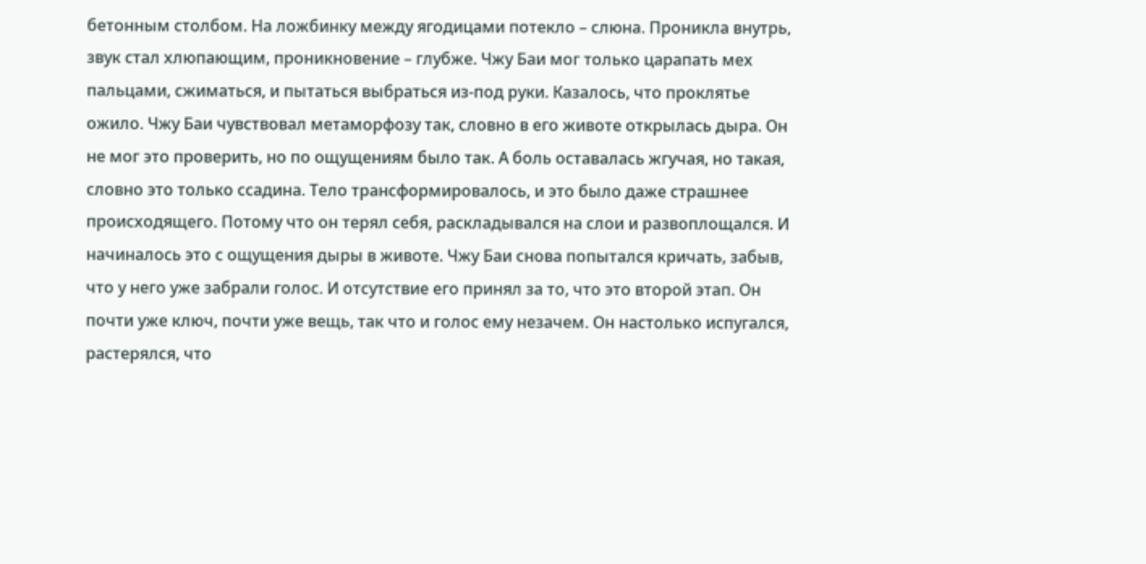бетонным столбом. На ложбинку между ягодицами потекло – слюна. Проникла внутрь, звук стал хлюпающим, проникновение – глубже. Чжу Баи мог только царапать мех пальцами, сжиматься, и пытаться выбраться из-под руки. Казалось, что проклятье ожило. Чжу Баи чувствовал метаморфозу так, словно в его животе открылась дыра. Он не мог это проверить, но по ощущениям было так. А боль оставалась жгучая, но такая, словно это только ссадина. Тело трансформировалось, и это было даже страшнее происходящего. Потому что он терял себя, раскладывался на слои и развоплощался. И начиналось это с ощущения дыры в животе. Чжу Баи снова попытался кричать, забыв, что у него уже забрали голос. И отсутствие его принял за то, что это второй этап. Он почти уже ключ, почти уже вещь, так что и голос ему незачем. Он настолько испугался, растерялся, что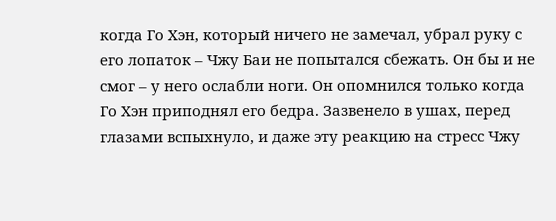когда Го Хэн, который ничего не замечал, убрал руку с его лопаток – Чжу Баи не попытался сбежать. Он бы и не смог – у него ослабли ноги. Он опомнился только когда Го Хэн приподнял его бедра. Зазвенело в ушах, перед глазами вспыхнуло, и даже эту реакцию на стресс Чжу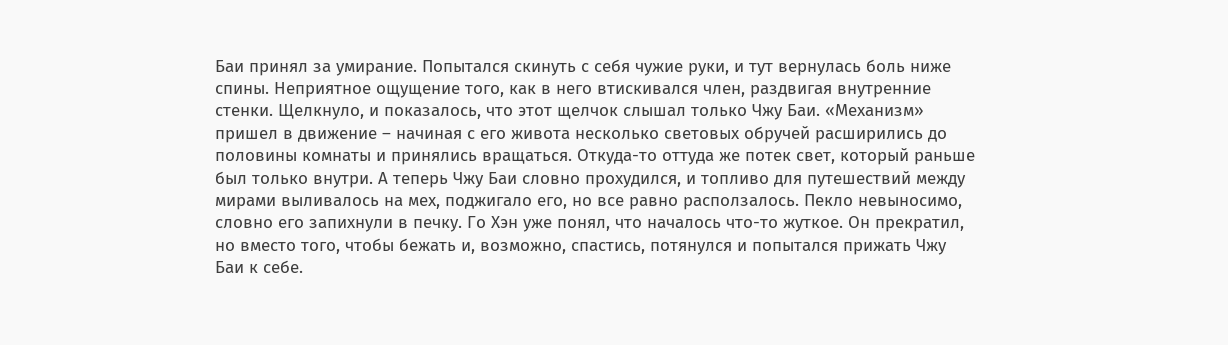Баи принял за умирание. Попытался скинуть с себя чужие руки, и тут вернулась боль ниже спины. Неприятное ощущение того, как в него втискивался член, раздвигая внутренние стенки. Щелкнуло, и показалось, что этот щелчок слышал только Чжу Баи. «Механизм» пришел в движение – начиная с его живота несколько световых обручей расширились до половины комнаты и принялись вращаться. Откуда-то оттуда же потек свет, который раньше был только внутри. А теперь Чжу Баи словно прохудился, и топливо для путешествий между мирами выливалось на мех, поджигало его, но все равно расползалось. Пекло невыносимо, словно его запихнули в печку. Го Хэн уже понял, что началось что-то жуткое. Он прекратил, но вместо того, чтобы бежать и, возможно, спастись, потянулся и попытался прижать Чжу Баи к себе.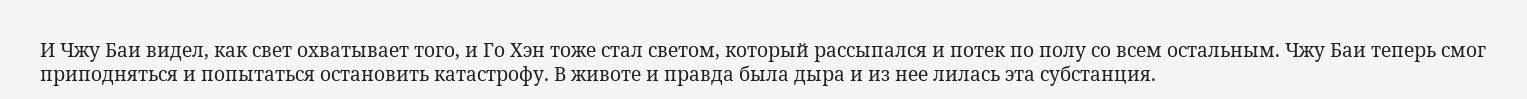И Чжу Баи видел, как свет охватывает того, и Го Хэн тоже стал светом, который рассыпался и потек по полу со всем остальным. Чжу Баи теперь смог приподняться и попытаться остановить катастрофу. В животе и правда была дыра и из нее лилась эта субстанция.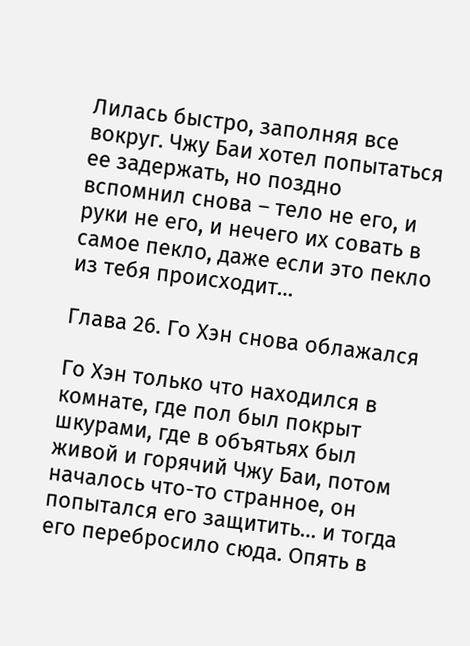Лилась быстро, заполняя все вокруг. Чжу Баи хотел попытаться ее задержать, но поздно вспомнил снова – тело не его, и руки не его, и нечего их совать в самое пекло, даже если это пекло из тебя происходит…

Глава 26. Го Хэн снова облажался

Го Хэн только что находился в комнате, где пол был покрыт шкурами, где в объятьях был живой и горячий Чжу Баи, потом началось что-то странное, он попытался его защитить… и тогда его перебросило сюда. Опять в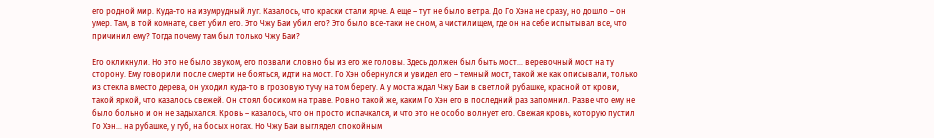его родной мир. Куда-то на изумрудный луг. Казалось, что краски стали ярче. А еще – тут не было ветра. До Го Хэна не сразу, но дошло – он умер. Там, в той комнате, свет убил его. Это Чжу Баи убил его? Это было все-таки не сном, а чистилищем, где он на себе испытывал все, что причинил ему? Тогда почему там был только Чжу Баи?

Его окликнули. Но это не было звуком, его позвали словно бы из его же головы. Здесь должен был быть мост… веревочный мост на ту сторону. Ему говорили после смерти не бояться, идти на мост. Го Хэн обернулся и увидел его – темный мост, такой же как описывали, только из стекла вместо дерева, он уходил куда-то в грозовую тучу на том берегу. А у моста ждал Чжу Баи в светлой рубашке, красной от крови, такой яркой, что казалось свежей. Он стоял босиком на траве. Ровно такой же, каким Го Хэн его в последний раз запомнил. Разве что ему не было больно и он не задыхался. Кровь – казалось, что он просто испачкался, и что это не особо волнует его. Свежая кровь, которую пустил Го Хэн… на рубашке, у губ, на босых ногах. Но Чжу Баи выглядел спокойным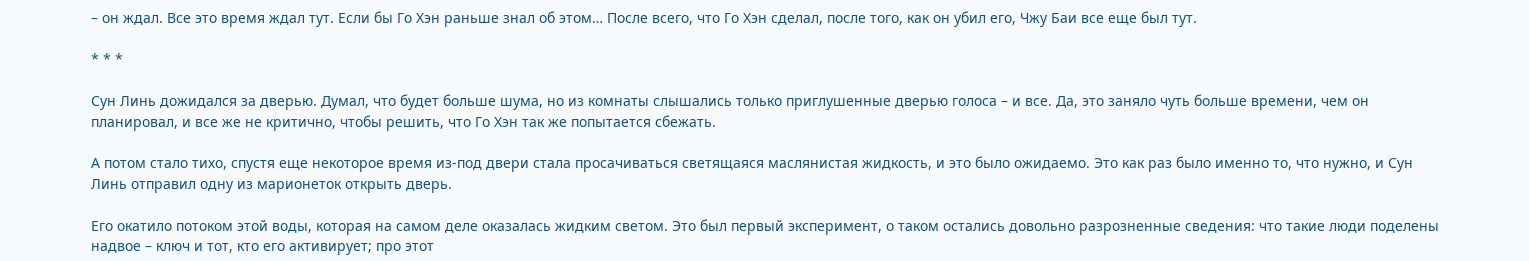– он ждал. Все это время ждал тут. Если бы Го Хэн раньше знал об этом… После всего, что Го Хэн сделал, после того, как он убил его, Чжу Баи все еще был тут.

* * *

Сун Линь дожидался за дверью. Думал, что будет больше шума, но из комнаты слышались только приглушенные дверью голоса – и все. Да, это заняло чуть больше времени, чем он планировал, и все же не критично, чтобы решить, что Го Хэн так же попытается сбежать.

А потом стало тихо, спустя еще некоторое время из-под двери стала просачиваться светящаяся маслянистая жидкость, и это было ожидаемо. Это как раз было именно то, что нужно, и Сун Линь отправил одну из марионеток открыть дверь.

Его окатило потоком этой воды, которая на самом деле оказалась жидким светом. Это был первый эксперимент, о таком остались довольно разрозненные сведения: что такие люди поделены надвое – ключ и тот, кто его активирует; про этот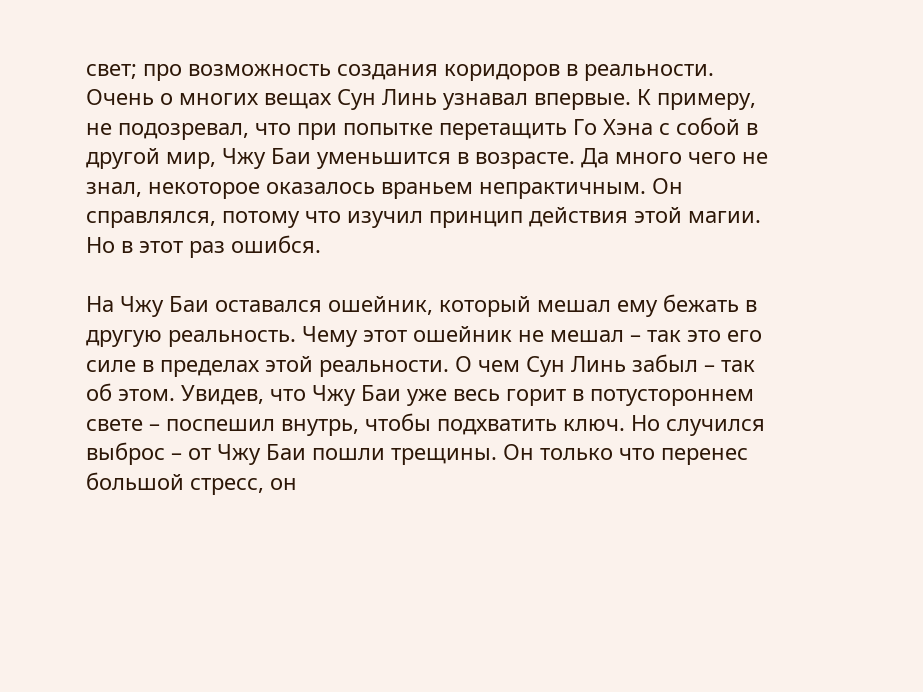свет; про возможность создания коридоров в реальности. Очень о многих вещах Сун Линь узнавал впервые. К примеру, не подозревал, что при попытке перетащить Го Хэна с собой в другой мир, Чжу Баи уменьшится в возрасте. Да много чего не знал, некоторое оказалось враньем непрактичным. Он справлялся, потому что изучил принцип действия этой магии. Но в этот раз ошибся.

На Чжу Баи оставался ошейник, который мешал ему бежать в другую реальность. Чему этот ошейник не мешал – так это его силе в пределах этой реальности. О чем Сун Линь забыл – так об этом. Увидев, что Чжу Баи уже весь горит в потустороннем свете – поспешил внутрь, чтобы подхватить ключ. Но случился выброс – от Чжу Баи пошли трещины. Он только что перенес большой стресс, он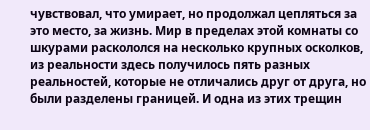чувствовал, что умирает, но продолжал цепляться за это место, за жизнь. Мир в пределах этой комнаты со шкурами раскололся на несколько крупных осколков, из реальности здесь получилось пять разных реальностей, которые не отличались друг от друга, но были разделены границей. И одна из этих трещин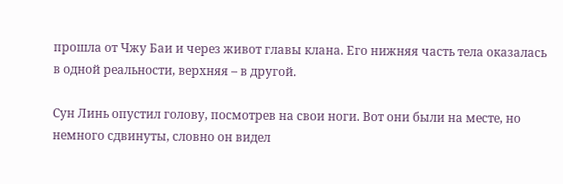прошла от Чжу Баи и через живот главы клана. Его нижняя часть тела оказалась в одной реальности, верхняя – в другой.

Сун Линь опустил голову, посмотрев на свои ноги. Вот они были на месте, но немного сдвинуты, словно он видел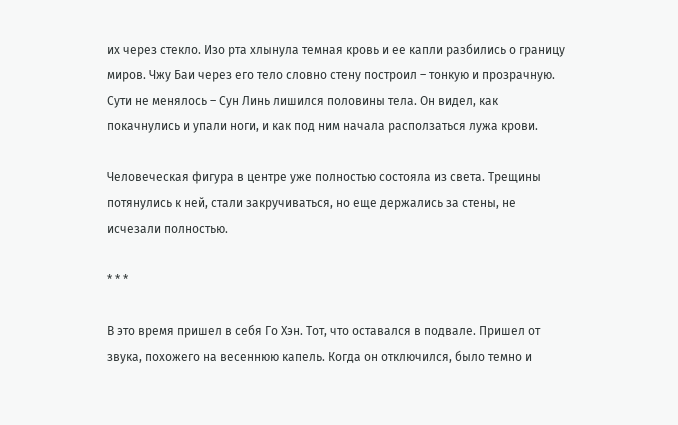их через стекло. Изо рта хлынула темная кровь и ее капли разбились о границу миров. Чжу Баи через его тело словно стену построил – тонкую и прозрачную. Сути не менялось – Сун Линь лишился половины тела. Он видел, как покачнулись и упали ноги, и как под ним начала расползаться лужа крови.

Человеческая фигура в центре уже полностью состояла из света. Трещины потянулись к ней, стали закручиваться, но еще держались за стены, не исчезали полностью.

* * *

В это время пришел в себя Го Хэн. Тот, что оставался в подвале. Пришел от звука, похожего на весеннюю капель. Когда он отключился, было темно и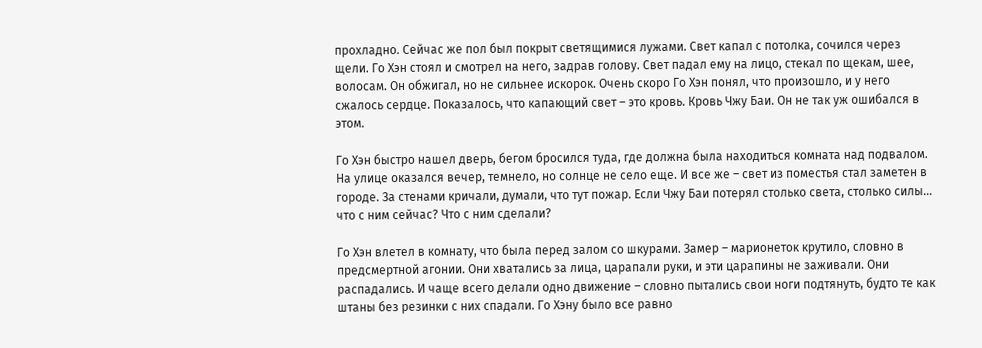прохладно. Сейчас же пол был покрыт светящимися лужами. Свет капал с потолка, сочился через щели. Го Хэн стоял и смотрел на него, задрав голову. Свет падал ему на лицо, стекал по щекам, шее, волосам. Он обжигал, но не сильнее искорок. Очень скоро Го Хэн понял, что произошло, и у него сжалось сердце. Показалось, что капающий свет – это кровь. Кровь Чжу Баи. Он не так уж ошибался в этом.

Го Хэн быстро нашел дверь, бегом бросился туда, где должна была находиться комната над подвалом. На улице оказался вечер, темнело, но солнце не село еще. И все же – свет из поместья стал заметен в городе. За стенами кричали, думали, что тут пожар. Если Чжу Баи потерял столько света, столько силы… что с ним сейчас? Что с ним сделали?

Го Хэн влетел в комнату, что была перед залом со шкурами. Замер – марионеток крутило, словно в предсмертной агонии. Они хватались за лица, царапали руки, и эти царапины не заживали. Они распадались. И чаще всего делали одно движение – словно пытались свои ноги подтянуть, будто те как штаны без резинки с них спадали. Го Хэну было все равно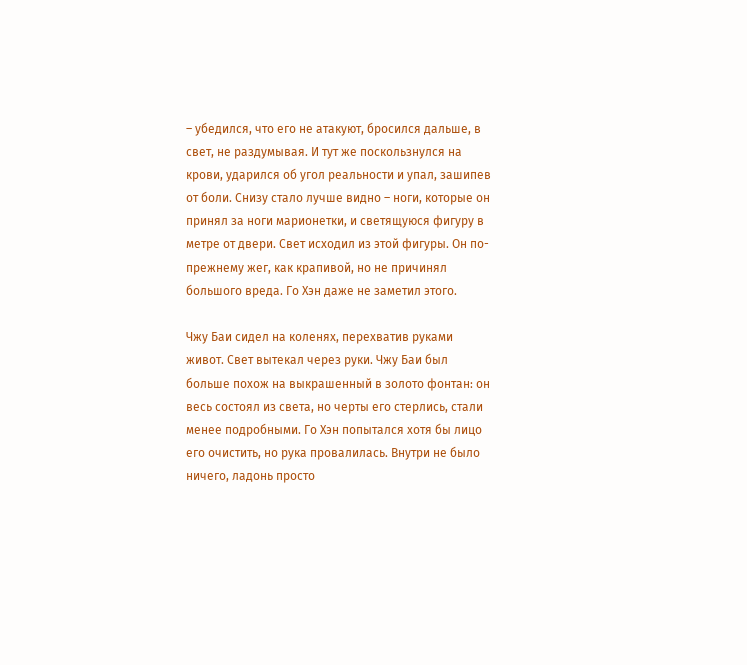– убедился, что его не атакуют, бросился дальше, в свет, не раздумывая. И тут же поскользнулся на крови, ударился об угол реальности и упал, зашипев от боли. Снизу стало лучше видно – ноги, которые он принял за ноги марионетки, и светящуюся фигуру в метре от двери. Свет исходил из этой фигуры. Он по-прежнему жег, как крапивой, но не причинял большого вреда. Го Хэн даже не заметил этого.

Чжу Баи сидел на коленях, перехватив руками живот. Свет вытекал через руки. Чжу Баи был больше похож на выкрашенный в золото фонтан: он весь состоял из света, но черты его стерлись, стали менее подробными. Го Хэн попытался хотя бы лицо его очистить, но рука провалилась. Внутри не было ничего, ладонь просто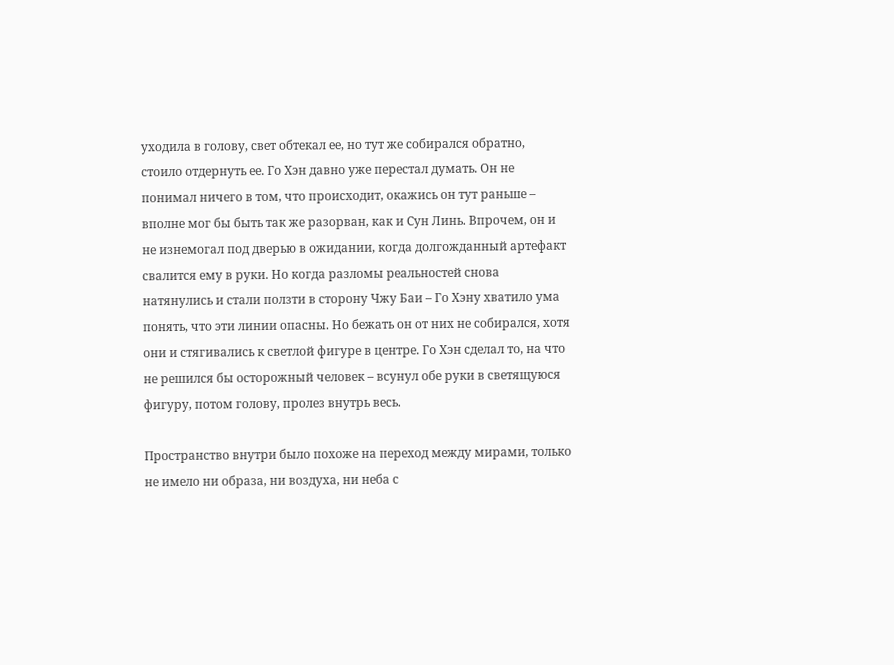уходила в голову, свет обтекал ее, но тут же собирался обратно, стоило отдернуть ее. Го Хэн давно уже перестал думать. Он не понимал ничего в том, что происходит, окажись он тут раньше – вполне мог бы быть так же разорван, как и Сун Линь. Впрочем, он и не изнемогал под дверью в ожидании, когда долгожданный артефакт свалится ему в руки. Но когда разломы реальностей снова натянулись и стали ползти в сторону Чжу Баи – Го Хэну хватило ума понять, что эти линии опасны. Но бежать он от них не собирался, хотя они и стягивались к светлой фигуре в центре. Го Хэн сделал то, на что не решился бы осторожный человек – всунул обе руки в светящуюся фигуру, потом голову, пролез внутрь весь.

Пространство внутри было похоже на переход между мирами, только не имело ни образа, ни воздуха, ни неба с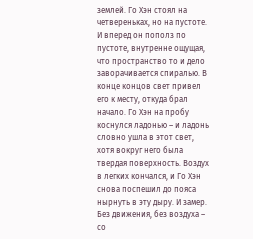землей. Го Хэн стоял на четвереньках, но на пустоте. И вперед он пополз по пустоте, внутренне ощущая, что пространство то и дело заворачивается спиралью. В конце концов свет привел его к месту, откуда брал начало. Го Хэн на пробу коснулся ладонью – и ладонь словно ушла в этот свет, хотя вокруг него была твердая поверхность. Воздух в легких кончался, и Го Хэн снова поспешил до пояса нырнуть в эту дыру. И замер. Без движения, без воздуха – со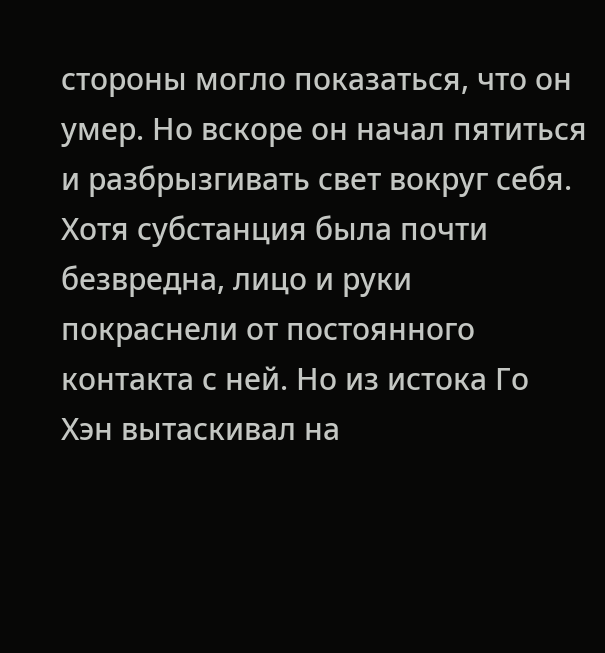стороны могло показаться, что он умер. Но вскоре он начал пятиться и разбрызгивать свет вокруг себя. Хотя субстанция была почти безвредна, лицо и руки покраснели от постоянного контакта с ней. Но из истока Го Хэн вытаскивал на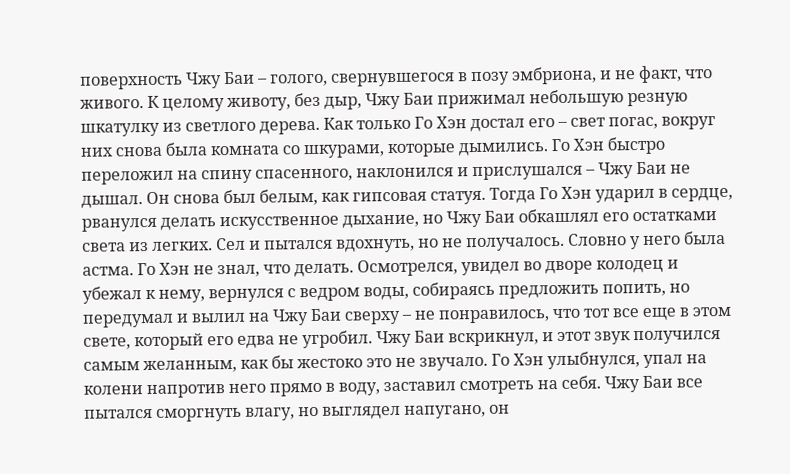поверхность Чжу Баи – голого, свернувшегося в позу эмбриона, и не факт, что живого. К целому животу, без дыр, Чжу Баи прижимал небольшую резную шкатулку из светлого дерева. Как только Го Хэн достал его – свет погас, вокруг них снова была комната со шкурами, которые дымились. Го Хэн быстро переложил на спину спасенного, наклонился и прислушался – Чжу Баи не дышал. Он снова был белым, как гипсовая статуя. Тогда Го Хэн ударил в сердце, рванулся делать искусственное дыхание, но Чжу Баи обкашлял его остатками света из легких. Сел и пытался вдохнуть, но не получалось. Словно у него была астма. Го Хэн не знал, что делать. Осмотрелся, увидел во дворе колодец и убежал к нему, вернулся с ведром воды, собираясь предложить попить, но передумал и вылил на Чжу Баи сверху – не понравилось, что тот все еще в этом свете, который его едва не угробил. Чжу Баи вскрикнул, и этот звук получился самым желанным, как бы жестоко это не звучало. Го Хэн улыбнулся, упал на колени напротив него прямо в воду, заставил смотреть на себя. Чжу Баи все пытался сморгнуть влагу, но выглядел напугано, он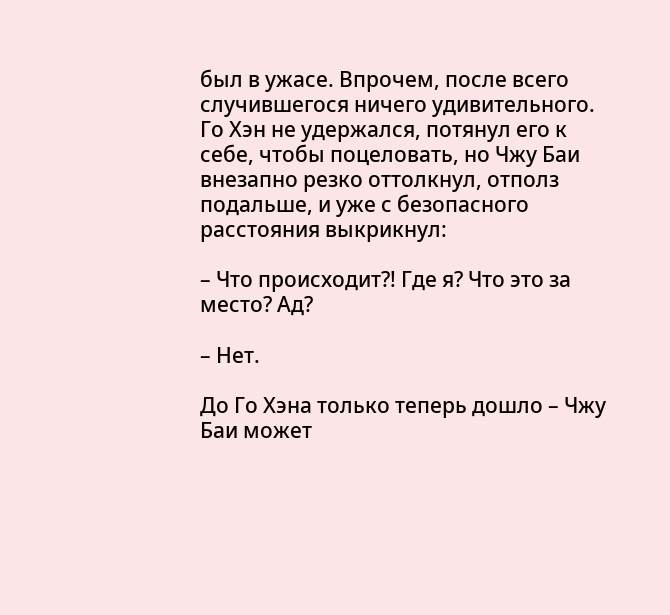был в ужасе. Впрочем, после всего случившегося ничего удивительного. Го Хэн не удержался, потянул его к себе, чтобы поцеловать, но Чжу Баи внезапно резко оттолкнул, отполз подальше, и уже с безопасного расстояния выкрикнул:

– Что происходит?! Где я? Что это за место? Ад?

– Нет.

До Го Хэна только теперь дошло – Чжу Баи может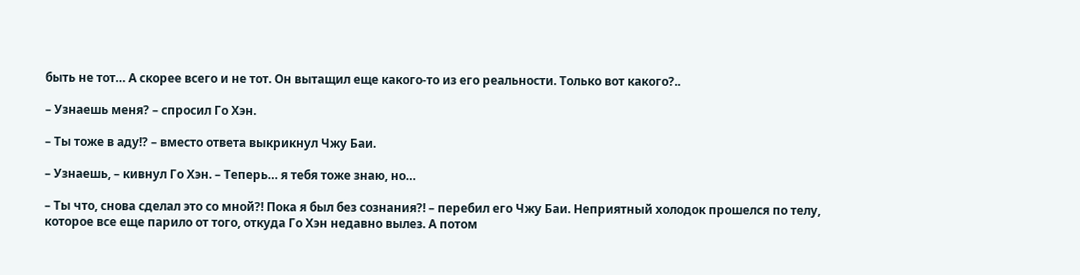быть не тот… А скорее всего и не тот. Он вытащил еще какого-то из его реальности. Только вот какого?..

– Узнаешь меня? – спросил Го Хэн.

– Ты тоже в аду!? – вместо ответа выкрикнул Чжу Баи.

– Узнаешь, – кивнул Го Хэн. – Теперь… я тебя тоже знаю, но…

– Ты что, снова сделал это со мной?! Пока я был без сознания?! – перебил его Чжу Баи. Неприятный холодок прошелся по телу, которое все еще парило от того, откуда Го Хэн недавно вылез. А потом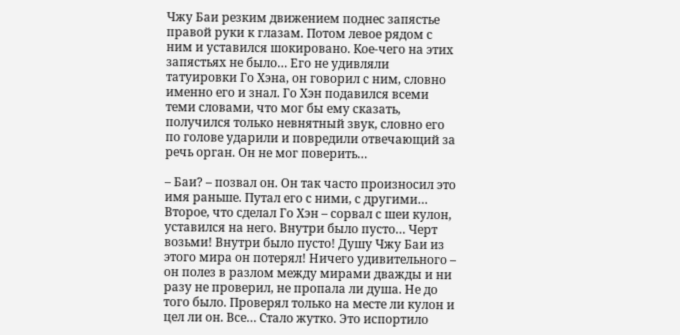Чжу Баи резким движением поднес запястье правой руки к глазам. Потом левое рядом с ним и уставился шокировано. Кое-чего на этих запястьях не было… Его не удивляли татуировки Го Хэна, он говорил с ним, словно именно его и знал. Го Хэн подавился всеми теми словами, что мог бы ему сказать, получился только невнятный звук, словно его по голове ударили и повредили отвечающий за речь орган. Он не мог поверить…

– Баи? – позвал он. Он так часто произносил это имя раньше. Путал его с ними, с другими… Второе, что сделал Го Хэн – сорвал с шеи кулон, уставился на него. Внутри было пусто… Черт возьми! Внутри было пусто! Душу Чжу Баи из этого мира он потерял! Ничего удивительного – он полез в разлом между мирами дважды и ни разу не проверил, не пропала ли душа. Не до того было. Проверял только на месте ли кулон и цел ли он. Все… Стало жутко. Это испортило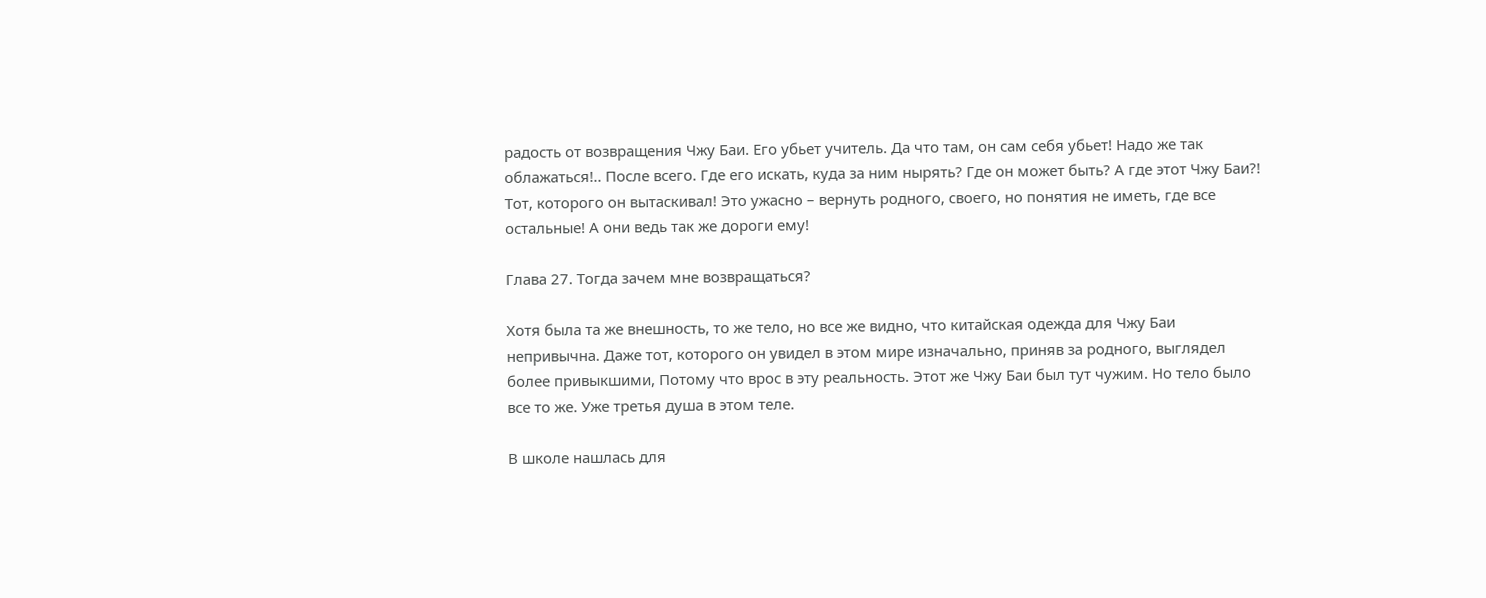радость от возвращения Чжу Баи. Его убьет учитель. Да что там, он сам себя убьет! Надо же так облажаться!.. После всего. Где его искать, куда за ним нырять? Где он может быть? А где этот Чжу Баи?! Тот, которого он вытаскивал! Это ужасно – вернуть родного, своего, но понятия не иметь, где все остальные! А они ведь так же дороги ему!

Глава 27. Тогда зачем мне возвращаться?

Хотя была та же внешность, то же тело, но все же видно, что китайская одежда для Чжу Баи непривычна. Даже тот, которого он увидел в этом мире изначально, приняв за родного, выглядел более привыкшими, Потому что врос в эту реальность. Этот же Чжу Баи был тут чужим. Но тело было все то же. Уже третья душа в этом теле.

В школе нашлась для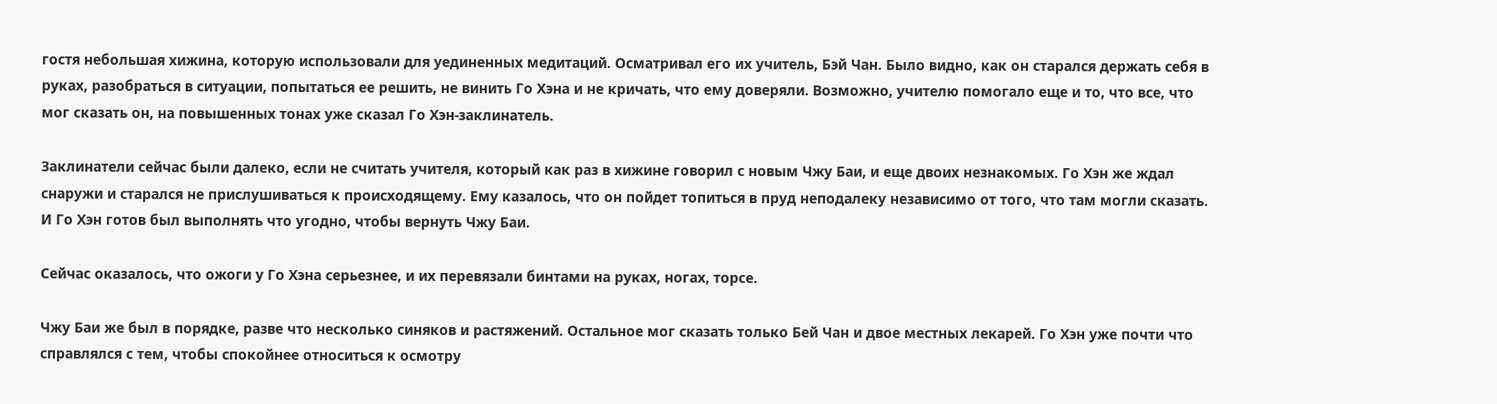гостя небольшая хижина, которую использовали для уединенных медитаций. Осматривал его их учитель, Бэй Чан. Было видно, как он старался держать себя в руках, разобраться в ситуации, попытаться ее решить, не винить Го Хэна и не кричать, что ему доверяли. Возможно, учителю помогало еще и то, что все, что мог сказать он, на повышенных тонах уже сказал Го Хэн-заклинатель.

Заклинатели сейчас были далеко, если не считать учителя, который как раз в хижине говорил с новым Чжу Баи, и еще двоих незнакомых. Го Хэн же ждал снаружи и старался не прислушиваться к происходящему. Ему казалось, что он пойдет топиться в пруд неподалеку независимо от того, что там могли сказать. И Го Хэн готов был выполнять что угодно, чтобы вернуть Чжу Баи.

Сейчас оказалось, что ожоги у Го Хэна серьезнее, и их перевязали бинтами на руках, ногах, торсе.

Чжу Баи же был в порядке, разве что несколько синяков и растяжений. Остальное мог сказать только Бей Чан и двое местных лекарей. Го Хэн уже почти что справлялся с тем, чтобы спокойнее относиться к осмотру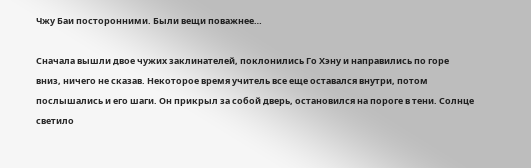Чжу Баи посторонними. Были вещи поважнее…

Сначала вышли двое чужих заклинателей, поклонились Го Хэну и направились по горе вниз, ничего не сказав. Некоторое время учитель все еще оставался внутри, потом послышались и его шаги. Он прикрыл за собой дверь, остановился на пороге в тени. Солнце светило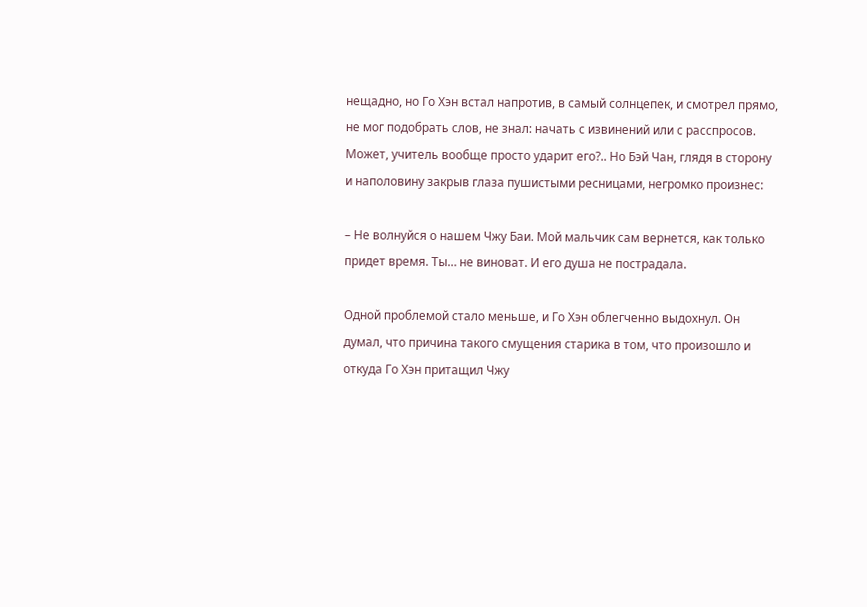нещадно, но Го Хэн встал напротив, в самый солнцепек, и смотрел прямо, не мог подобрать слов, не знал: начать с извинений или с расспросов. Может, учитель вообще просто ударит его?.. Но Бэй Чан, глядя в сторону и наполовину закрыв глаза пушистыми ресницами, негромко произнес:

– Не волнуйся о нашем Чжу Баи. Мой мальчик сам вернется, как только придет время. Ты… не виноват. И его душа не пострадала.

Одной проблемой стало меньше, и Го Хэн облегченно выдохнул. Он думал, что причина такого смущения старика в том, что произошло и откуда Го Хэн притащил Чжу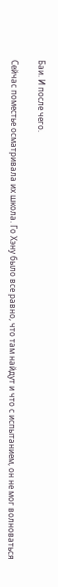Баи. И после чего.

Сейчас поместье осматривала их школа. Го Хэну было все равно, что там найдут и что с испытанием, он не мог волноваться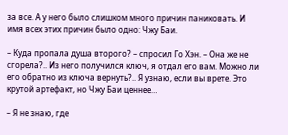за все. А у него было слишком много причин паниковать. И имя всех этих причин было одно: Чжу Баи.

– Куда пропала душа второго? – спросил Го Хэн. – Она же не сгорела?.. Из него получился ключ, я отдал его вам. Можно ли его обратно из ключа вернуть?.. Я узнаю, если вы врете. Это крутой артефакт, но Чжу Баи ценнее…

– Я не знаю, где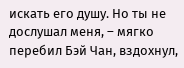искать его душу. Но ты не дослушал меня, – мягко перебил Бэй Чан, вздохнул,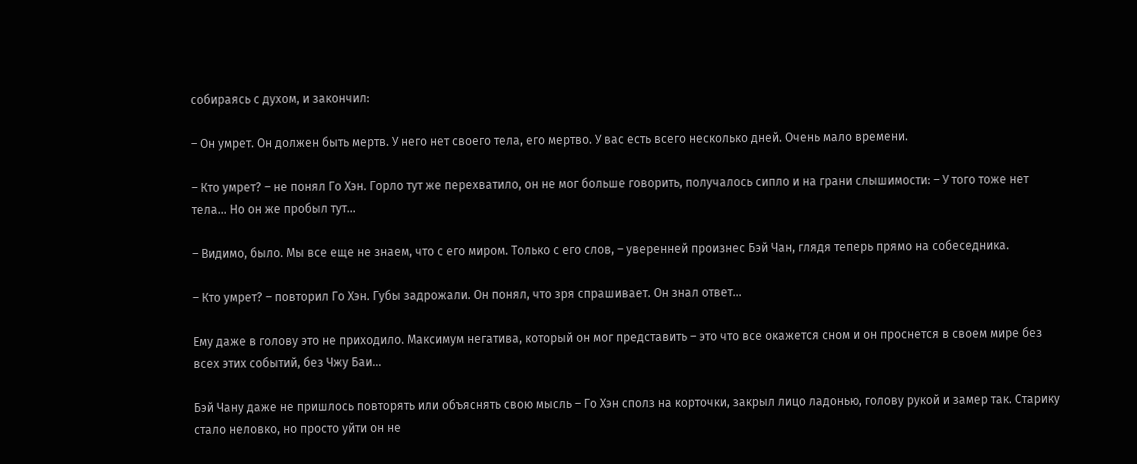собираясь с духом, и закончил:

– Он умрет. Он должен быть мертв. У него нет своего тела, его мертво. У вас есть всего несколько дней. Очень мало времени.

– Кто умрет? – не понял Го Хэн. Горло тут же перехватило, он не мог больше говорить, получалось сипло и на грани слышимости: – У того тоже нет тела… Но он же пробыл тут…

– Видимо, было. Мы все еще не знаем, что с его миром. Только с его слов, – уверенней произнес Бэй Чан, глядя теперь прямо на собеседника.

– Кто умрет? – повторил Го Хэн. Губы задрожали. Он понял, что зря спрашивает. Он знал ответ…

Ему даже в голову это не приходило. Максимум негатива, который он мог представить – это что все окажется сном и он проснется в своем мире без всех этих событий, без Чжу Баи…

Бэй Чану даже не пришлось повторять или объяснять свою мысль – Го Хэн сполз на корточки, закрыл лицо ладонью, голову рукой и замер так. Старику стало неловко, но просто уйти он не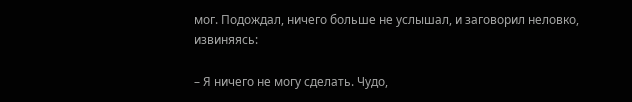мог. Подождал, ничего больше не услышал, и заговорил неловко, извиняясь:

– Я ничего не могу сделать. Чудо,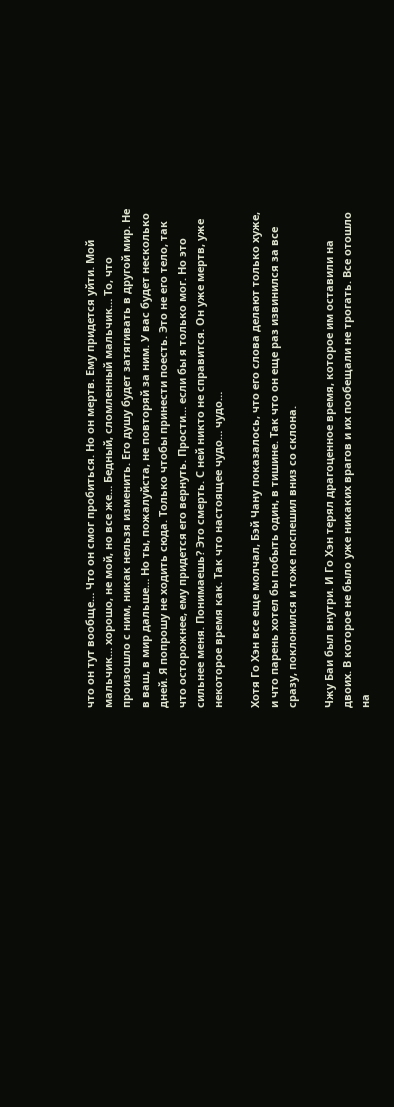что он тут вообще… Что он смог пробиться. Но он мертв. Ему придется уйти. Мой мальчик… хорошо, не мой, но все же… Бедный, сломленный мальчик… То, что произошло с ним, никак нельзя изменить. Его душу будет затягивать в другой мир. Не в ваш, в мир дальше… Но ты, пожалуйста, не повторяй за ним. У вас будет несколько дней. Я попрошу не ходить сюда. Только чтобы принести поесть. Это не его тело, так что осторожнее, ему придется его вернуть. Прости… если бы я только мог. Но это сильнее меня. Понимаешь? Это смерть. С ней никто не справится. Он уже мертв, уже некоторое время как. Так что настоящее чудо… чудо…

Хотя Го Хэн все еще молчал, Бэй Чану показалось, что его слова делают только хуже, и что парень хотел бы побыть один, в тишине. Так что он еще раз извинился за все сразу, поклонился и тоже поспешил вниз со склона.

Чжу Баи был внутри. И Го Хэн терял драгоценное время, которое им оставили на двоих. В которое не было уже никаких врагов и их пообещали не трогать. Все отошло на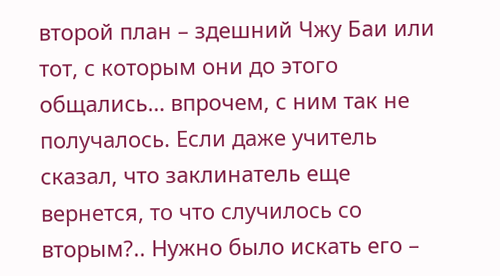второй план – здешний Чжу Баи или тот, с которым они до этого общались… впрочем, с ним так не получалось. Если даже учитель сказал, что заклинатель еще вернется, то что случилось со вторым?.. Нужно было искать его –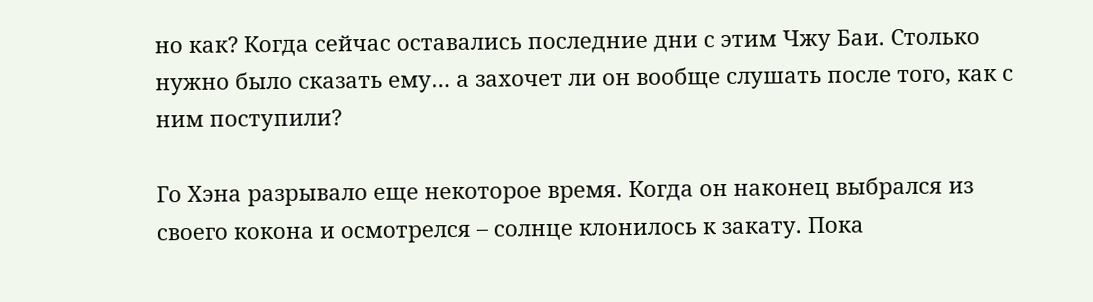но как? Когда сейчас оставались последние дни с этим Чжу Баи. Столько нужно было сказать ему… а захочет ли он вообще слушать после того, как с ним поступили?

Го Хэна разрывало еще некоторое время. Когда он наконец выбрался из своего кокона и осмотрелся – солнце клонилось к закату. Пока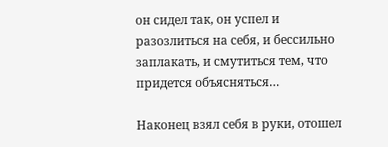он сидел так, он успел и разозлиться на себя, и бессильно заплакать, и смутиться тем, что придется объясняться…

Наконец взял себя в руки, отошел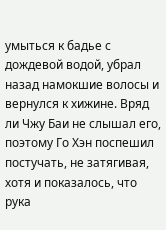умыться к бадье с дождевой водой, убрал назад намокшие волосы и вернулся к хижине. Вряд ли Чжу Баи не слышал его, поэтому Го Хэн поспешил постучать, не затягивая, хотя и показалось, что рука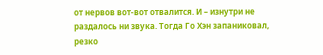от нервов вот-вот отвалится. И – изнутри не раздалось ни звука. Тогда Го Хэн запаниковал, резко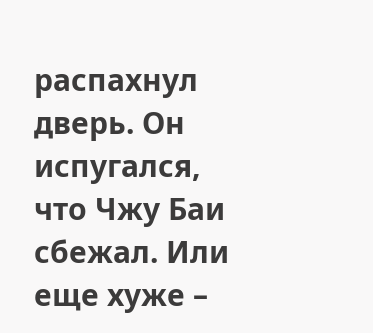распахнул дверь. Он испугался, что Чжу Баи сбежал. Или еще хуже –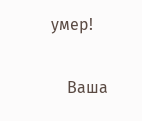умер!


    Ваша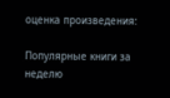оценка произведения:

Популярные книги за неделю